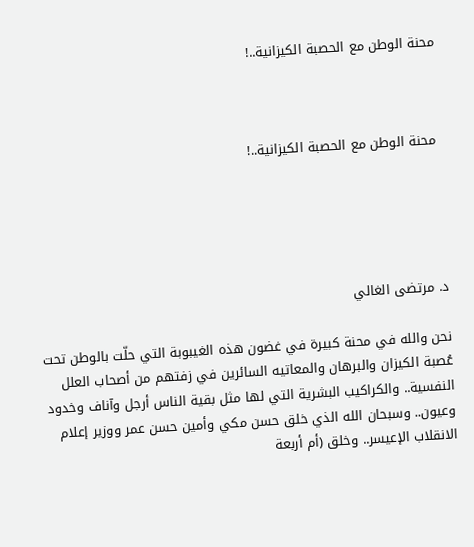محنة الوطن مع الحصبة الكيزانية..!



 محنة الوطن مع الحصبة الكيزانية..!





د. مرتضى الغالي

نحن والله في محنة كبيرة في غضون هذه الغيبوبة التي حلّت بالوطن تحت عُصبة الكيزان والبرهان والمعاتيه السائرين في زفتهم من أصحاب العلل النفسية.. والكراكيب البشرية التي لها مثل بقية الناس أرجل وآناف وخدود وعيون.. وسبحان الله الذي خلق حسن مكي وأمين حسن عمر ووزير إعلام الانقلاب الإعيسر.. وخلق (أم أربعة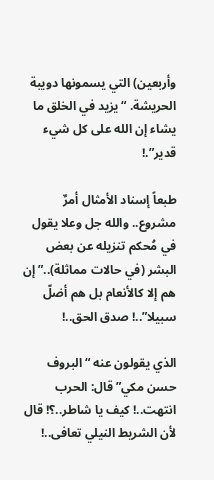وأربعين) التي يسمونها دويبة الحريشة. “يزيد في الخلق ما يشاء إن الله على كل شيء قدير”.!

طبعاً إسناد الأمثال أمرٌ مشروع.. والله جل وعلا يقول في مُحكم تنزيله عن بعض البشر (في حالات مماثلة)..”إن هم إلا كالأنعام بل هم أضلّ سبيلا”..! صدق الحق..!

الذي يقولون عنه “البروف حسن مكي” قال: الحرب انتهت..! كيف يا شاطر..؟! قال لأن الشريط النيلي تعافى..!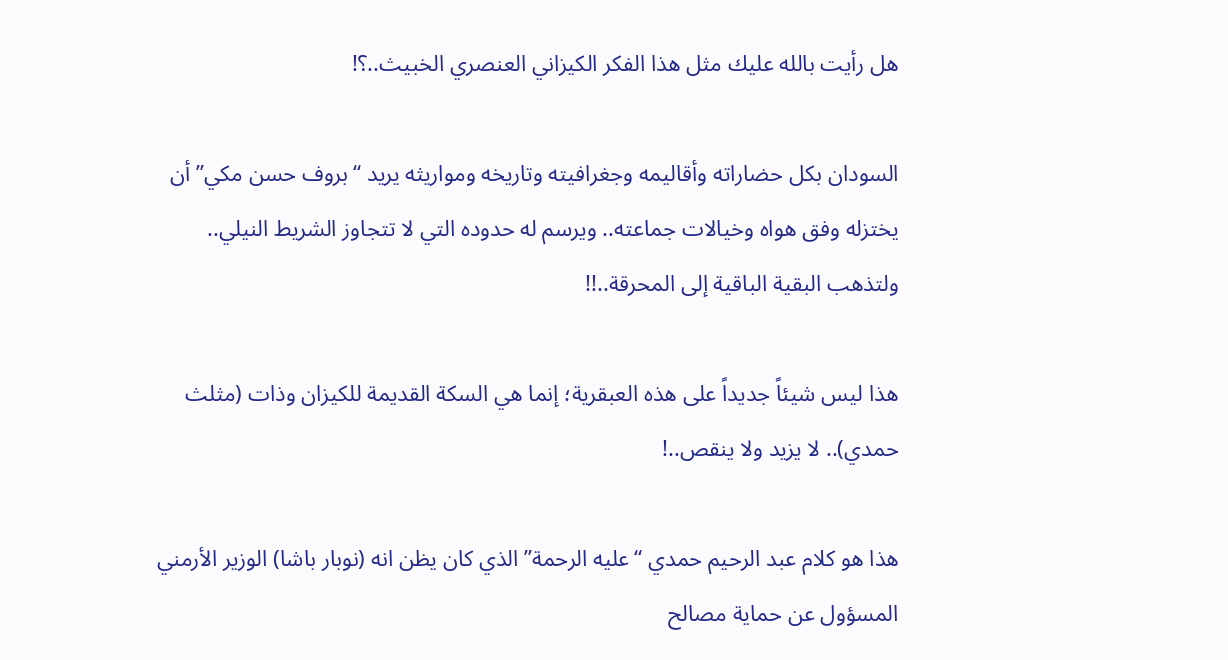هل رأيت بالله عليك مثل هذا الفكر الكيزاني العنصري الخبيث..؟!

السودان بكل حضاراته وأقاليمه وجغرافيته وتاريخه ومواريثه يريد “بروف حسن مكي” أن يختزله وفق هواه وخيالات جماعته.. ويرسم له حدوده التي لا تتجاوز الشريط النيلي.. ولتذهب البقية الباقية إلى المحرقة..!!

هذا ليس شيئاً جديداً على هذه العبقرية؛ إنما هي السكة القديمة للكيزان وذات (مثلث حمدي).. لا يزيد ولا ينقص..!

هذا هو كلام عبد الرحيم حمدي “عليه الرحمة” الذي كان يظن انه (نوبار باشا) الوزير الأرمني المسؤول عن حماية مصالح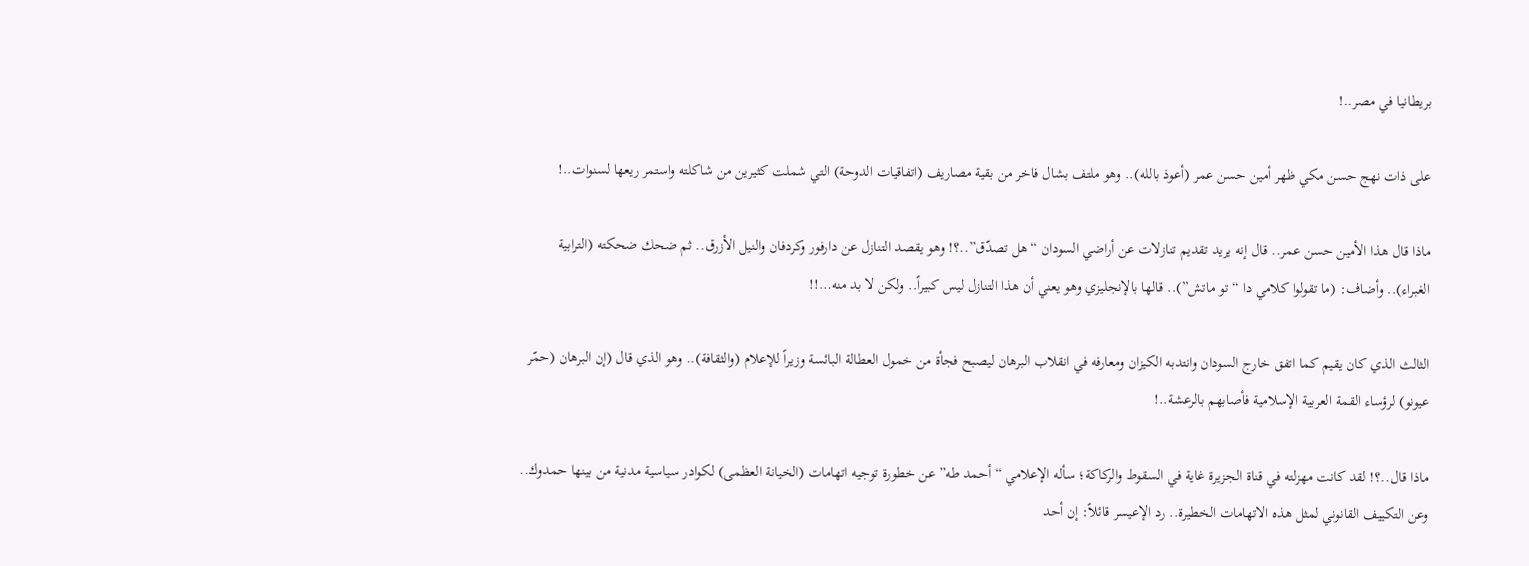بريطانيا في مصر..!

على ذات نهج حسن مكي ظهر أمين حسن عمر (أعوذ بالله).. وهو ملتف بشال فاخر من بقية مصاريف (اتفاقيات الدوحة) التي شملت كثيرين من شاكلته واستمر ريعها لسنوات..!

ماذا قال هذا الأمين حسن عمر.. قال إنه يريد تقديم تنازلات عن أراضي السودان “هل تصدّق”..؟! وهو يقصد التنازل عن دارفور وكردفان والنيل الأزرق.. ثم ضحك ضحكته (الترابية الغبراء).. وأضاف: (ما تقولوا كلامي دا “تو ماتش”).. قالها بالإنجليزي وهو يعني أن هذا التنازل ليس كبيراً.. ولكن لا بد منه…!!

الثالث الذي كان يقيم كما اتفق خارج السودان وانتدبه الكيزان ومعارفه في انقلاب البرهان ليصبح فجأة من خمول العطالة البائسة وزيراً للإعلام (والثقافة).. وهو الذي قال (إن البرهان (حمّر عيونو) لرؤساء القمة العربية الإسلامية فأصابهم بالرعشة..!

ماذا قال..؟! لقد كانت مهزلته في قناة الجزيرة غاية في السقوط والركاكة؛ سأله الإعلامي “أحمد طه” عن خطورة توجيه اتهامات (الخيانة العظمى) لكوادر سياسية مدنية من بينها حمدوك.. وعن التكييف القانوني لمثل هذه الاتهامات الخطيرة.. رد الإعيسر قائلاً: إن أحد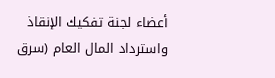أعضاء لجنة تفكيك الإنقاذ واسترداد المال العام (سرق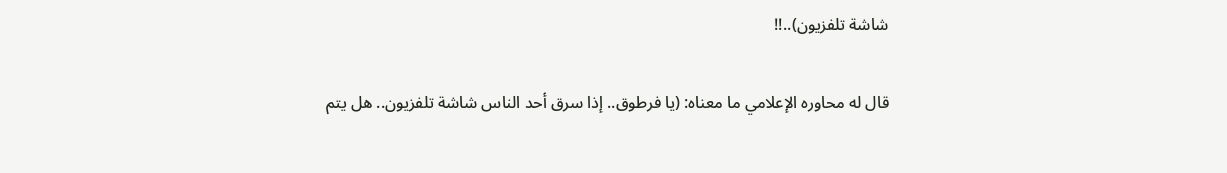شاشة تلفزيون)..!!

قال له محاوره الإعلامي ما معناه: (يا فرطوق.. إذا سرق أحد الناس شاشة تلفزيون.. هل يتم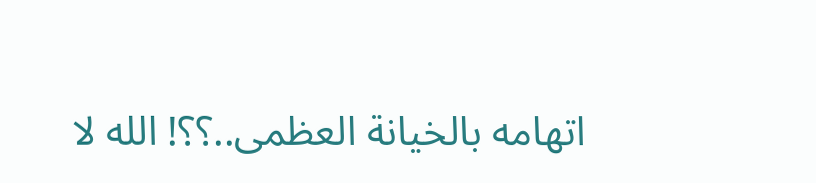اتهامه بالخيانة العظمى..؟؟! الله لا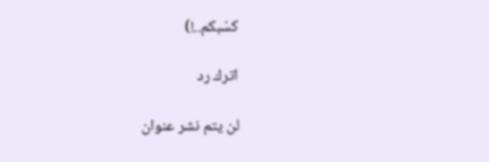كسّبكم..!)

اترك رد

لن يتم نشر عنوان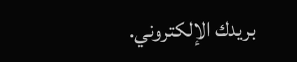بريدك الإلكتروني.